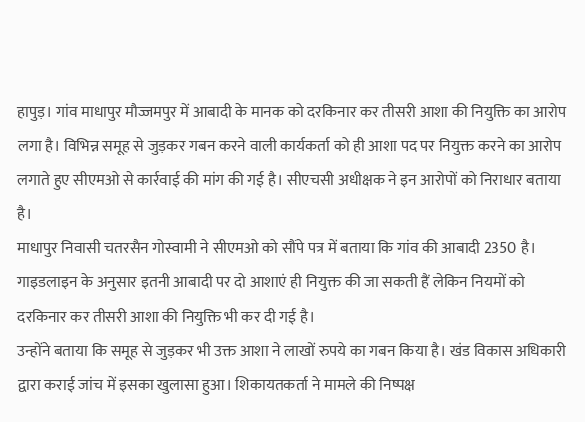हापुड़। गांव माधापुर मौज्जमपुर में आबादी के मानक को दरकिनार कर तीसरी आशा की नियुक्ति का आरोप लगा है। विभिन्न समूह से जुड़कर गबन करने वाली कार्यकर्ता को ही आशा पद पर नियुक्त करने का आरोप लगाते हुए सीएमओ से कार्रवाई की मांग की गई है। सीएचसी अधीक्षक ने इन आरोपों को निराधार बताया है।
माधापुर निवासी चतरसैन गोस्वामी ने सीएमओ को सौंपे पत्र में बताया कि गांव की आबादी 2350 है। गाइडलाइन के अनुसार इतनी आबादी पर दो आशाएं ही नियुक्त की जा सकती हैं लेकिन नियमों को दरकिनार कर तीसरी आशा की नियुक्ति भी कर दी गई है।
उन्होंने बताया कि समूह से जुड़कर भी उक्त आशा ने लाखों रुपये का गबन किया है। खंड विकास अधिकारी द्वारा कराई जांच में इसका खुलासा हुआ। शिकायतकर्ता ने मामले की निष्पक्ष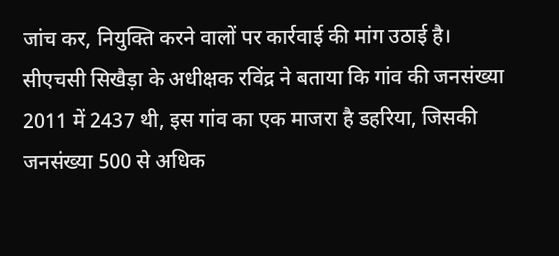जांच कर, नियुक्ति करने वालों पर कार्रवाई की मांग उठाई है।
सीएचसी सिखैड़ा के अधीक्षक रविंद्र ने बताया कि गांव की जनसंख्या 2011 में 2437 थी, इस गांव का एक माजरा है डहरिया, जिसकी जनसंख्या 500 से अधिक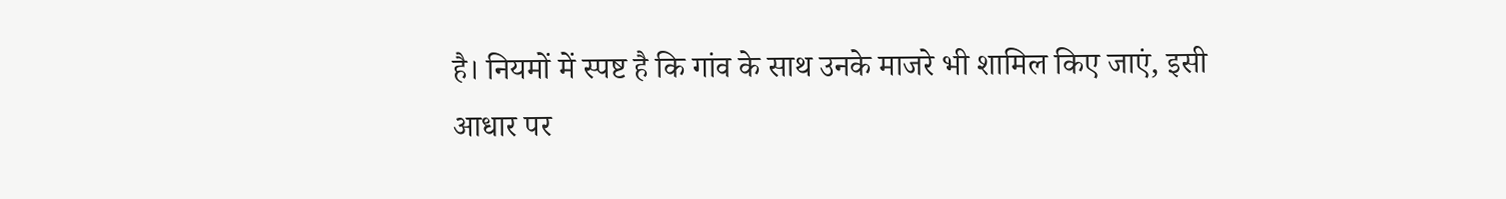है। नियमों में स्पष्ट है कि गांव के साथ उनके माजरे भी शामिल किए जाएं, इसी आधार पर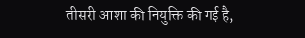तीसरी आशा की नियुक्ति की गई है,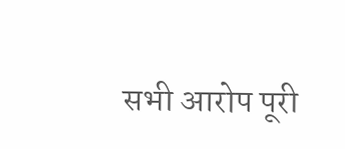सभी आरोप पूरी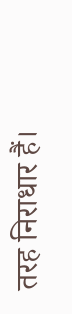तरह निराधार हैं।